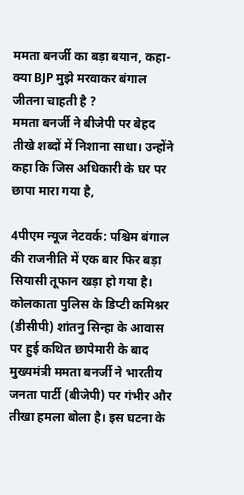ममता बनर्जी का बड़ा बयान, कहा- क्या BJP मुझे मरवाकर बंगाल जीतना चाहती है ?
ममता बनर्जी ने बीजेपी पर बेहद तीखे शब्दों में निशाना साधा। उन्होंने कहा कि जिस अधिकारी के घर पर छापा मारा गया है,

4पीएम न्यूज नेटवर्क: पश्चिम बंगाल की राजनीति में एक बार फिर बड़ा सियासी तूफान खड़ा हो गया है।
कोलकाता पुलिस के डिप्टी कमिश्नर (डीसीपी) शांतनु सिन्हा के आवास पर हुई कथित छापेमारी के बाद मुख्यमंत्री ममता बनर्जी ने भारतीय जनता पार्टी (बीजेपी) पर गंभीर और तीखा हमला बोला है। इस घटना के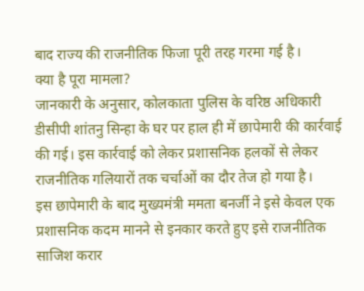बाद राज्य की राजनीतिक फिजा पूरी तरह गरमा गई है।
क्या है पूरा मामला?
जानकारी के अनुसार, कोलकाता पुलिस के वरिष्ठ अधिकारी डीसीपी शांतनु सिन्हा के घर पर हाल ही में छापेमारी की कार्रवाई की गई। इस कार्रवाई को लेकर प्रशासनिक हलकों से लेकर राजनीतिक गलियारों तक चर्चाओं का दौर तेज हो गया है।
इस छापेमारी के बाद मुख्यमंत्री ममता बनर्जी ने इसे केवल एक प्रशासनिक कदम मानने से इनकार करते हुए इसे राजनीतिक साजिश करार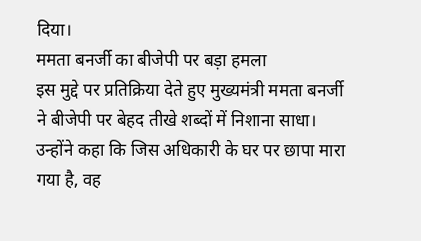दिया।
ममता बनर्जी का बीजेपी पर बड़ा हमला
इस मुद्दे पर प्रतिक्रिया देते हुए मुख्यमंत्री ममता बनर्जी ने बीजेपी पर बेहद तीखे शब्दों में निशाना साधा। उन्होंने कहा कि जिस अधिकारी के घर पर छापा मारा गया है, वह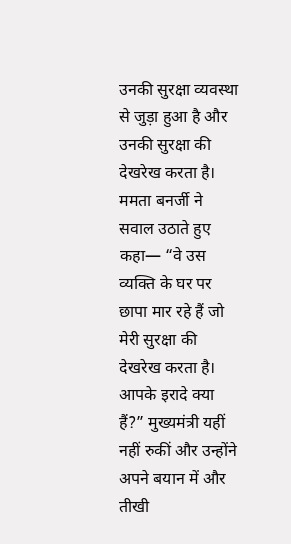उनकी सुरक्षा व्यवस्था से जुड़ा हुआ है और उनकी सुरक्षा की देखरेख करता है।
ममता बनर्जी ने सवाल उठाते हुए कहा— “वे उस व्यक्ति के घर पर छापा मार रहे हैं जो मेरी सुरक्षा की देखरेख करता है। आपके इरादे क्या हैं?” मुख्यमंत्री यहीं नहीं रुकीं और उन्होंने अपने बयान में और तीखी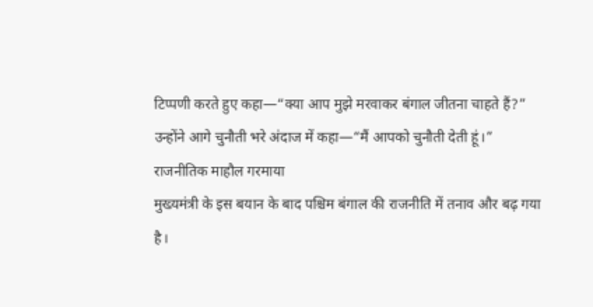टिप्पणी करते हुए कहा—“क्या आप मुझे मरवाकर बंगाल जीतना चाहते हैं?” उन्होंने आगे चुनौती भरे अंदाज में कहा—“मैं आपको चुनौती देती हूं।”
राजनीतिक माहौल गरमाया
मुख्यमंत्री के इस बयान के बाद पश्चिम बंगाल की राजनीति में तनाव और बढ़ गया है।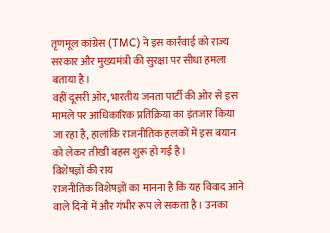तृणमूल कांग्रेस (TMC) ने इस कार्रवाई को राज्य सरकार और मुख्यमंत्री की सुरक्षा पर सीधा हमला बताया है।
वहीं दूसरी ओर, भारतीय जनता पार्टी की ओर से इस मामले पर आधिकारिक प्रतिक्रिया का इंतजार किया जा रहा है, हालांकि राजनीतिक हलकों में इस बयान को लेकर तीखी बहस शुरू हो गई है।
विशेषज्ञों की राय
राजनीतिक विशेषज्ञों का मानना है कि यह विवाद आने वाले दिनों में और गंभीर रूप ले सकता है। उनका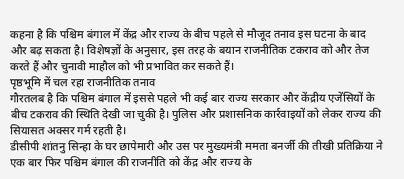कहना है कि पश्चिम बंगाल में केंद्र और राज्य के बीच पहले से मौजूद तनाव इस घटना के बाद और बढ़ सकता है। विशेषज्ञों के अनुसार, इस तरह के बयान राजनीतिक टकराव को और तेज करते हैं और चुनावी माहौल को भी प्रभावित कर सकते हैं।
पृष्ठभूमि में चल रहा राजनीतिक तनाव
गौरतलब है कि पश्चिम बंगाल में इससे पहले भी कई बार राज्य सरकार और केंद्रीय एजेंसियों के बीच टकराव की स्थिति देखी जा चुकी है। पुलिस और प्रशासनिक कार्रवाइयों को लेकर राज्य की सियासत अक्सर गर्म रहती है।
डीसीपी शांतनु सिन्हा के घर छापेमारी और उस पर मुख्यमंत्री ममता बनर्जी की तीखी प्रतिक्रिया ने एक बार फिर पश्चिम बंगाल की राजनीति को केंद्र और राज्य के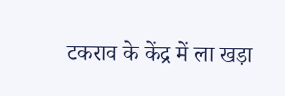टकराव के केंद्र में ला खड़ा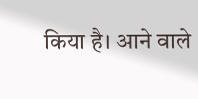किया है। आने वाले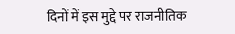दिनों में इस मुद्दे पर राजनीतिक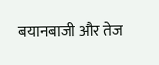बयानबाजी और तेज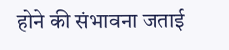होने की संभावना जताई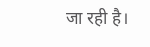जा रही है।